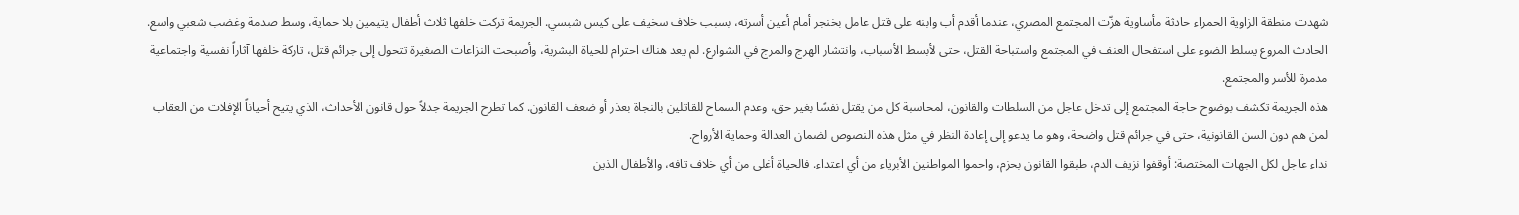شهدت منطقة الزاوية الحمراء حادثة مأساوية هزّت المجتمع المصري، عندما أقدم أب وابنه على قتل عامل بخنجر أمام أعين أسرته، بسبب خلاف سخيف على كيس شبسي. الجريمة تركت خلفها ثلاث أطفال يتيمين بلا حماية، وسط صدمة وغضب شعبي واسع.
الحادث المروع يسلط الضوء على استفحال العنف في المجتمع واستباحة القتل، حتى لأبسط الأسباب، وانتشار الهرج والمرج في الشوارع. لم يعد هناك احترام للحياة البشرية، وأصبحت النزاعات الصغيرة تتحول إلى جرائم قتل، تاركة خلفها آثاراً نفسية واجتماعية مدمرة للأسر والمجتمع.
هذه الجريمة تكشف بوضوح حاجة المجتمع إلى تدخل عاجل من السلطات والقانون، لمحاسبة كل من يقتل نفسًا بغير حق، وعدم السماح للقاتلين بالنجاة بعذر أو ضعف القانون. كما تطرح الجريمة جدلاً حول قانون الأحداث، الذي يتيح أحياناً الإفلات من العقاب لمن هم دون السن القانونية، حتى في جرائم قتل واضحة، وهو ما يدعو إلى إعادة النظر في مثل هذه النصوص لضمان العدالة وحماية الأرواح.
نداء عاجل لكل الجهات المختصة: أوقفوا نزيف الدم، طبقوا القانون بحزم، واحموا المواطنين الأبرياء من أي اعتداء. فالحياة أغلى من أي خلاف تافه، والأطفال الذين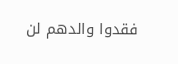فقدوا والدهم لن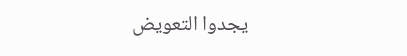يجدوا التعويض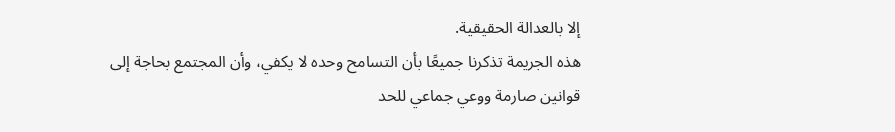إلا بالعدالة الحقيقية.
هذه الجريمة تذكرنا جميعًا بأن التسامح وحده لا يكفي، وأن المجتمع بحاجة إلى قوانين صارمة ووعي جماعي للحد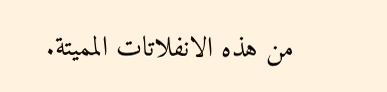من هذه الانفلاتات المميتة.